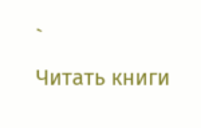`
Читать книги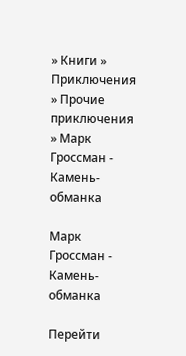» Книги » Приключения » Прочие приключения » Марк Гроссман - Камень-обманка

Марк Гроссман - Камень-обманка

Перейти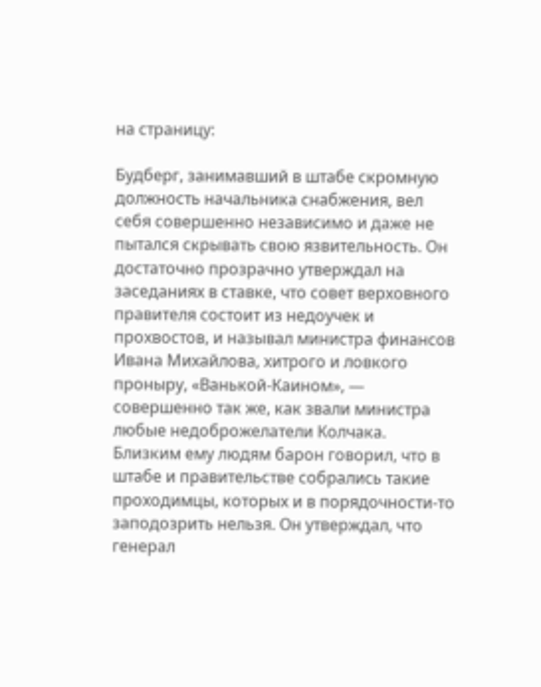на страницу:

Будберг, занимавший в штабе скромную должность начальника снабжения, вел себя совершенно независимо и даже не пытался скрывать свою язвительность. Он достаточно прозрачно утверждал на заседаниях в ставке, что совет верховного правителя состоит из недоучек и прохвостов, и называл министра финансов Ивана Михайлова, хитрого и ловкого проныру, «Ванькой-Каином», — совершенно так же, как звали министра любые недоброжелатели Колчака. Близким ему людям барон говорил, что в штабе и правительстве собрались такие проходимцы, которых и в порядочности-то заподозрить нельзя. Он утверждал, что генерал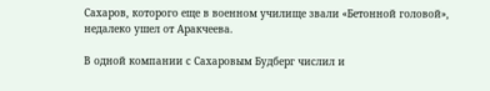Сахаров, которого еще в военном училище звали «Бетонной головой», недалеко ушел от Аракчеева.

В одной компании с Сахаровым Будберг числил и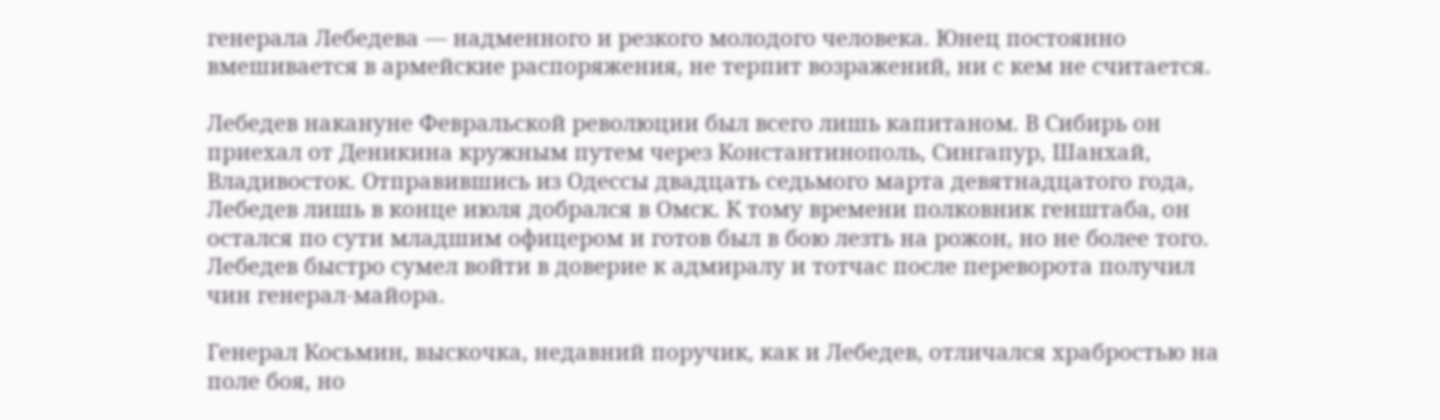генерала Лебедева — надменного и резкого молодого человека. Юнец постоянно вмешивается в армейские распоряжения, не терпит возражений, ни с кем не считается.

Лебедев накануне Февральской революции был всего лишь капитаном. В Сибирь он приехал от Деникина кружным путем через Константинополь, Сингапур, Шанхай, Владивосток. Отправившись из Одессы двадцать седьмого марта девятнадцатого года, Лебедев лишь в конце июля добрался в Омск. К тому времени полковник генштаба, он остался по сути младшим офицером и готов был в бою лезть на рожон, но не более того. Лебедев быстро сумел войти в доверие к адмиралу и тотчас после переворота получил чин генерал-майора.

Генерал Косьмин, выскочка, недавний поручик, как и Лебедев, отличался храбростью на поле боя, но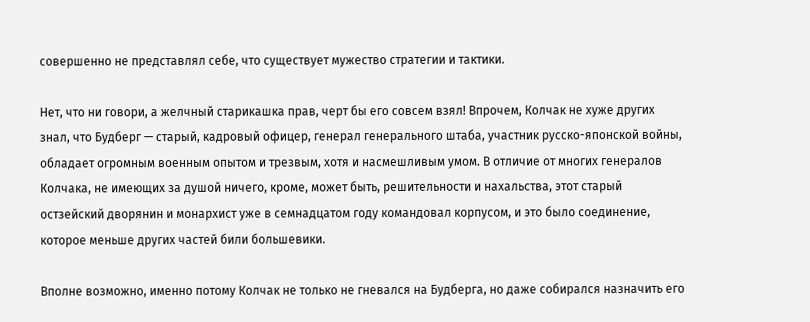совершенно не представлял себе, что существует мужество стратегии и тактики.

Нет, что ни говори, а желчный старикашка прав, черт бы его совсем взял! Впрочем, Колчак не хуже других знал, что Будберг — старый, кадровый офицер, генерал генерального штаба, участник русско-японской войны, обладает огромным военным опытом и трезвым, хотя и насмешливым умом. В отличие от многих генералов Колчака, не имеющих за душой ничего, кроме, может быть, решительности и нахальства, этот старый остзейский дворянин и монархист уже в семнадцатом году командовал корпусом, и это было соединение, которое меньше других частей били большевики.

Вполне возможно, именно потому Колчак не только не гневался на Будберга, но даже собирался назначить его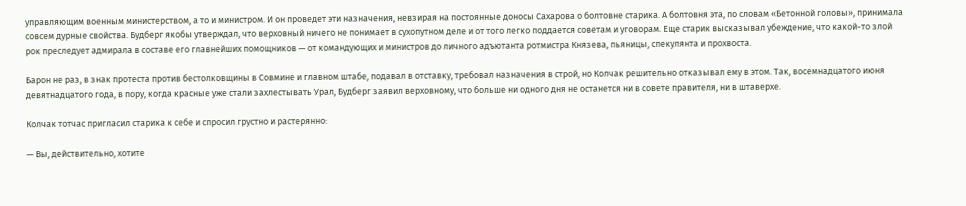управляющим военным министерством, а то и министром. И он проведет эти назначения, невзирая на постоянные доносы Сахарова о болтовне старика. А болтовня эта, по словам «Бетонной головы», принимала совсем дурные свойства. Будберг якобы утверждал, что верховный ничего не понимает в сухопутном деле и от того легко поддается советам и уговорам. Еще старик высказывал убеждение, что какой-то злой рок преследует адмирала в составе его главнейших помощников — от командующих и министров до личного адъютанта ротмистра Князева, пьяницы, спекулянта и прохвоста.

Барон не раз, в знак протеста против бестолковщины в Совмине и главном штабе, подавал в отставку, требовал назначения в строй, но Колчак решительно отказывал ему в этом. Так, восемнадцатого июня девятнадцатого года, в пору, когда красные уже стали захлестывать Урал, Будберг заявил верховному, что больше ни одного дня не останется ни в совете правителя, ни в штаверхе.

Колчак тотчас пригласил старика к себе и спросил грустно и растерянно:

— Вы, действительно, хотите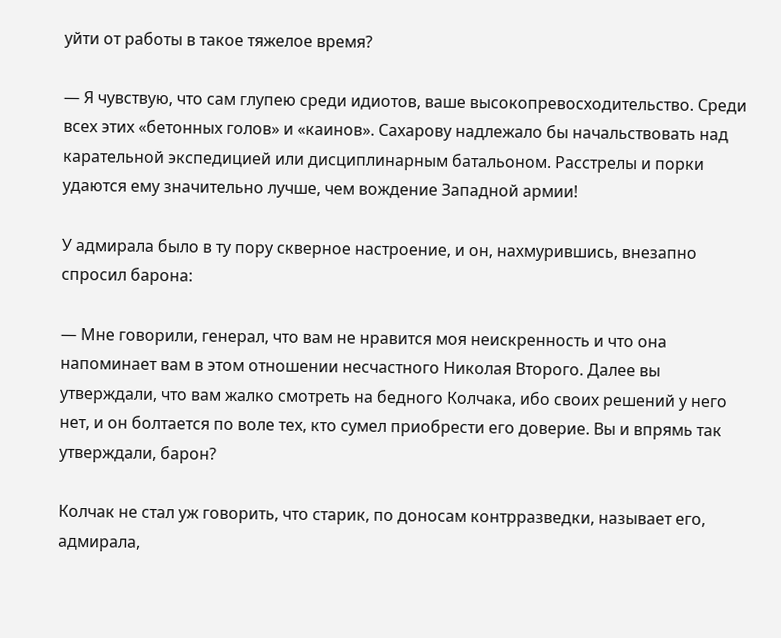уйти от работы в такое тяжелое время?

— Я чувствую, что сам глупею среди идиотов, ваше высокопревосходительство. Среди всех этих «бетонных голов» и «каинов». Сахарову надлежало бы начальствовать над карательной экспедицией или дисциплинарным батальоном. Расстрелы и порки удаются ему значительно лучше, чем вождение Западной армии!

У адмирала было в ту пору скверное настроение, и он, нахмурившись, внезапно спросил барона:

— Мне говорили, генерал, что вам не нравится моя неискренность и что она напоминает вам в этом отношении несчастного Николая Второго. Далее вы утверждали, что вам жалко смотреть на бедного Колчака, ибо своих решений у него нет, и он болтается по воле тех, кто сумел приобрести его доверие. Вы и впрямь так утверждали, барон?

Колчак не стал уж говорить, что старик, по доносам контрразведки, называет его, адмирала,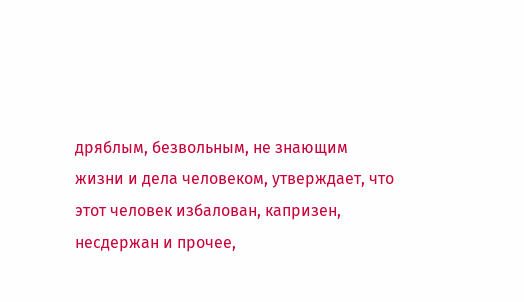дряблым, безвольным, не знающим жизни и дела человеком, утверждает, что этот человек избалован, капризен, несдержан и прочее,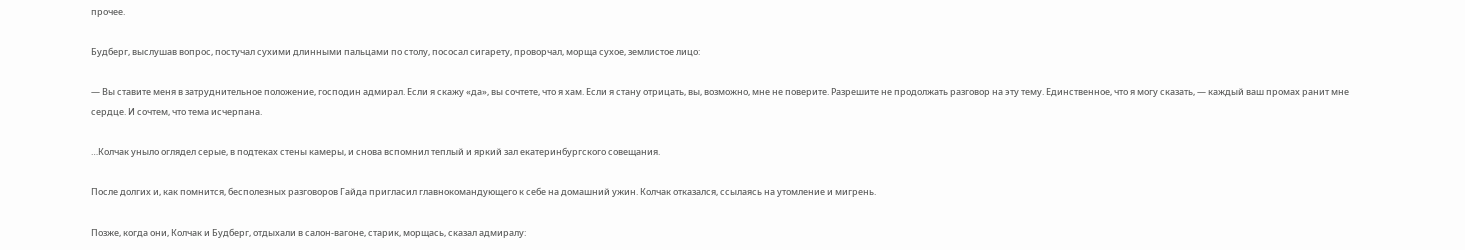прочее.

Будберг, выслушав вопрос, постучал сухими длинными пальцами по столу, пососал сигарету, проворчал, морща сухое, землистое лицо:

— Вы ставите меня в затруднительное положение, господин адмирал. Если я скажу «да», вы сочтете, что я хам. Если я стану отрицать, вы, возможно, мне не поверите. Разрешите не продолжать разговор на эту тему. Единственное, что я могу сказать, — каждый ваш промах ранит мне сердце. И сочтем, что тема исчерпана.

…Колчак уныло оглядел серые, в подтеках стены камеры, и снова вспомнил теплый и яркий зал екатеринбургского совещания.

После долгих и, как помнится, бесполезных разговоров Гайда пригласил главнокомандующего к себе на домашний ужин. Колчак отказался, ссылаясь на утомление и мигрень.

Позже, когда они, Колчак и Будберг, отдыхали в салон-вагоне, старик, морщась, сказал адмиралу: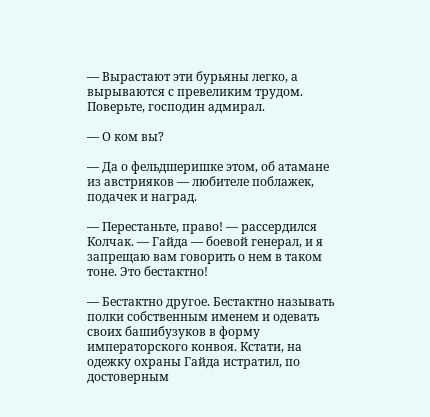— Вырастают эти бурьяны легко, а вырываются с превеликим трудом. Поверьте, господин адмирал.

— О ком вы?

— Да о фельдшеришке этом, об атамане из австрияков — любителе поблажек, подачек и наград.

— Перестаньте, право! — рассердился Колчак. — Гайда — боевой генерал, и я запрещаю вам говорить о нем в таком тоне. Это бестактно!

— Бестактно другое. Бестактно называть полки собственным именем и одевать своих башибузуков в форму императорского конвоя. Кстати, на одежку охраны Гайда истратил, по достоверным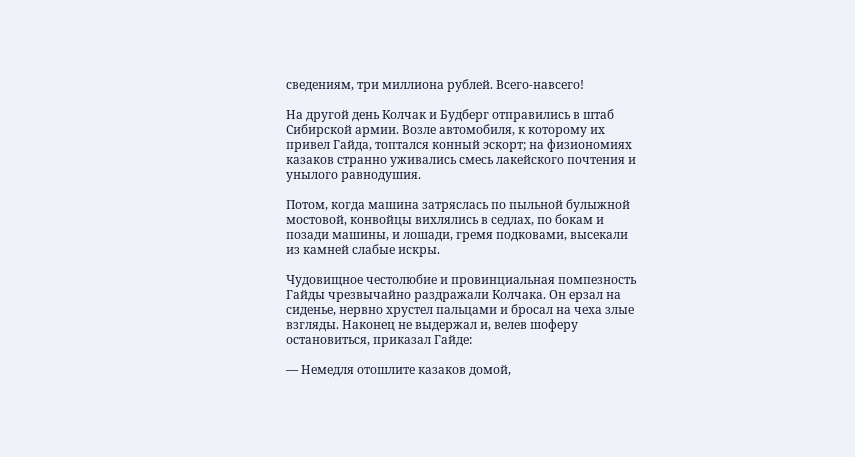сведениям, три миллиона рублей. Всего-навсего!

На другой день Колчак и Будберг отправились в штаб Сибирской армии. Возле автомобиля, к которому их привел Гайда, топтался конный эскорт; на физиономиях казаков странно уживались смесь лакейского почтения и унылого равнодушия.

Потом, когда машина затряслась по пыльной булыжной мостовой, конвойцы вихлялись в седлах, по бокам и позади машины, и лошади, гремя подковами, высекали из камней слабые искры.

Чудовищное честолюбие и провинциальная помпезность Гайды чрезвычайно раздражали Колчака. Он ерзал на сиденье, нервно хрустел пальцами и бросал на чеха злые взгляды. Наконец не выдержал и, велев шоферу остановиться, приказал Гайде:

— Немедля отошлите казаков домой,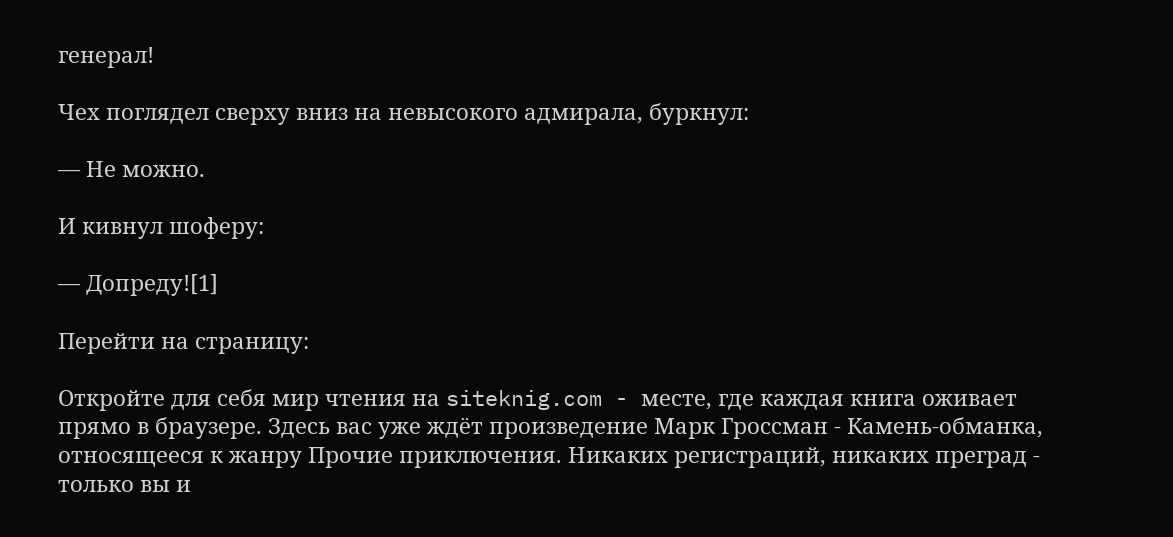генерал!

Чех поглядел сверху вниз на невысокого адмирала, буркнул:

— Не можно.

И кивнул шоферу:

— Допреду![1]

Перейти на страницу:

Откройте для себя мир чтения на siteknig.com - месте, где каждая книга оживает прямо в браузере. Здесь вас уже ждёт произведение Марк Гроссман - Камень-обманка, относящееся к жанру Прочие приключения. Никаких регистраций, никаких преград - только вы и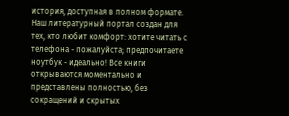история, доступная в полном формате. Наш литературный портал создан для тех, кто любит комфорт: хотите читать с телефона - пожалуйста; предпочитаете ноутбук - идеально! Все книги открываются моментально и представлены полностью, без сокращений и скрытых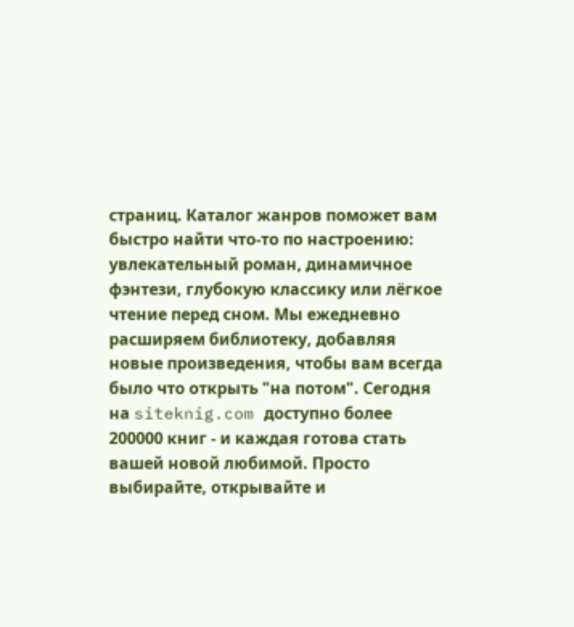страниц. Каталог жанров поможет вам быстро найти что-то по настроению: увлекательный роман, динамичное фэнтези, глубокую классику или лёгкое чтение перед сном. Мы ежедневно расширяем библиотеку, добавляя новые произведения, чтобы вам всегда было что открыть "на потом". Сегодня на siteknig.com доступно более 200000 книг - и каждая готова стать вашей новой любимой. Просто выбирайте, открывайте и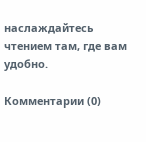наслаждайтесь чтением там, где вам удобно.

Комментарии (0)